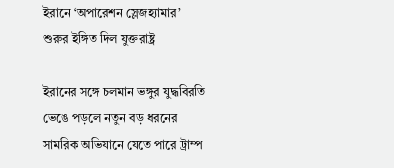ইরানে ‘অপারেশন স্লেজহ্যামার’ শুরুর ইঙ্গিত দিল যুক্তরাষ্ট্র

ইরানের সঙ্গে চলমান ভঙ্গুর যুদ্ধবিরতি ভেঙে পড়লে নতুন বড় ধরনের সামরিক অভিযানে যেতে পারে ট্রাম্প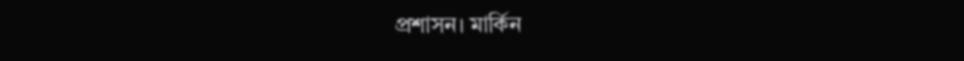প্রশাসন। মার্কিন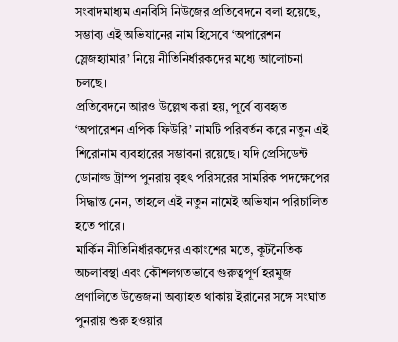সংবাদমাধ্যম এনবিসি নিউজের প্রতিবেদনে বলা হয়েছে, সম্ভাব্য এই অভিযানের নাম হিসেবে ‘অপারেশন স্লেজহ্যামার’ নিয়ে নীতিনির্ধারকদের মধ্যে আলোচনা চলছে।
প্রতিবেদনে আরও উল্লেখ করা হয়, পূর্বে ব্যবহৃত ‘অপারেশন এপিক ফিউরি’ নামটি পরিবর্তন করে নতুন এই শিরোনাম ব্যবহারের সম্ভাবনা রয়েছে। যদি প্রেসিডেন্ট ডোনাল্ড ট্রাম্প পুনরায় বৃহৎ পরিসরের সামরিক পদক্ষেপের সিদ্ধান্ত নেন, তাহলে এই নতুন নামেই অভিযান পরিচালিত হতে পারে।
মার্কিন নীতিনির্ধারকদের একাংশের মতে, কূটনৈতিক অচলাবস্থা এবং কৌশলগতভাবে গুরুত্বপূর্ণ হরমুজ প্রণালিতে উত্তেজনা অব্যাহত থাকায় ইরানের সঙ্গে সংঘাত পুনরায় শুরু হওয়ার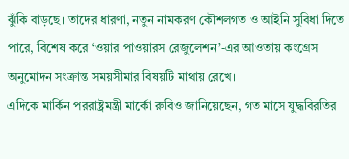ঝুঁকি বাড়ছে। তাদের ধারণা, নতুন নামকরণ কৌশলগত ও আইনি সুবিধা দিতে পারে, বিশেষ করে ‘ওয়ার পাওয়ারস রেজুলেশন’-এর আওতায় কংগ্রেস অনুমোদন সংক্রান্ত সময়সীমার বিষয়টি মাথায় রেখে।
এদিকে মার্কিন পররাষ্ট্রমন্ত্রী মার্কো রুবিও জানিয়েছেন, গত মাসে যুদ্ধবিরতির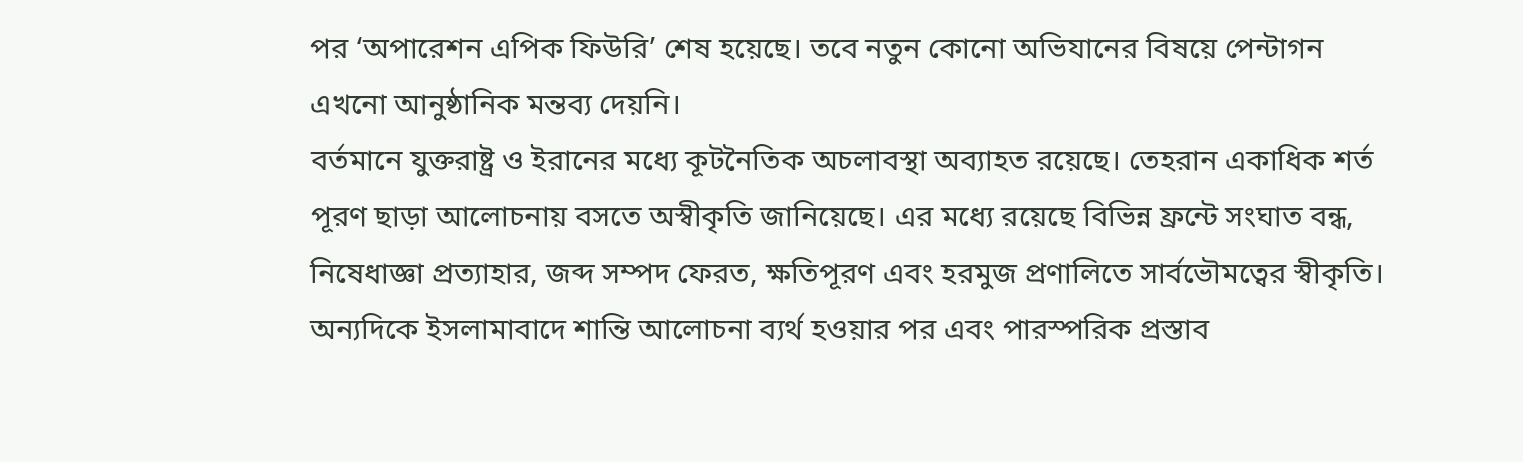পর ‘অপারেশন এপিক ফিউরি’ শেষ হয়েছে। তবে নতুন কোনো অভিযানের বিষয়ে পেন্টাগন এখনো আনুষ্ঠানিক মন্তব্য দেয়নি।
বর্তমানে যুক্তরাষ্ট্র ও ইরানের মধ্যে কূটনৈতিক অচলাবস্থা অব্যাহত রয়েছে। তেহরান একাধিক শর্ত পূরণ ছাড়া আলোচনায় বসতে অস্বীকৃতি জানিয়েছে। এর মধ্যে রয়েছে বিভিন্ন ফ্রন্টে সংঘাত বন্ধ, নিষেধাজ্ঞা প্রত্যাহার, জব্দ সম্পদ ফেরত, ক্ষতিপূরণ এবং হরমুজ প্রণালিতে সার্বভৌমত্বের স্বীকৃতি।
অন্যদিকে ইসলামাবাদে শান্তি আলোচনা ব্যর্থ হওয়ার পর এবং পারস্পরিক প্রস্তাব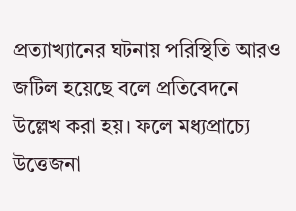প্রত্যাখ্যানের ঘটনায় পরিস্থিতি আরও জটিল হয়েছে বলে প্রতিবেদনে উল্লেখ করা হয়। ফলে মধ্যপ্রাচ্যে উত্তেজনা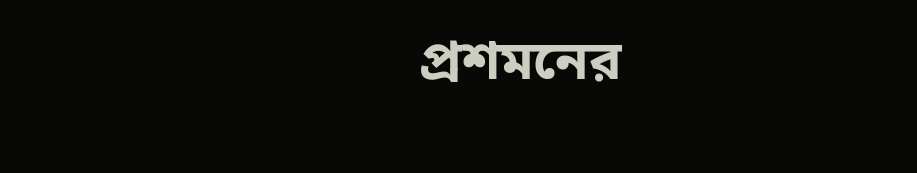প্রশমনের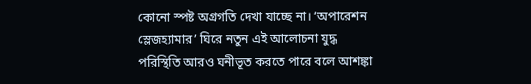কোনো স্পষ্ট অগ্রগতি দেখা যাচ্ছে না। ‘অপারেশন স্লেজহ্যামার’ ঘিরে নতুন এই আলোচনা যুদ্ধ পরিস্থিতি আরও ঘনীভূত করতে পারে বলে আশঙ্কা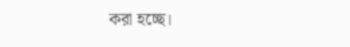করা হচ্ছে।